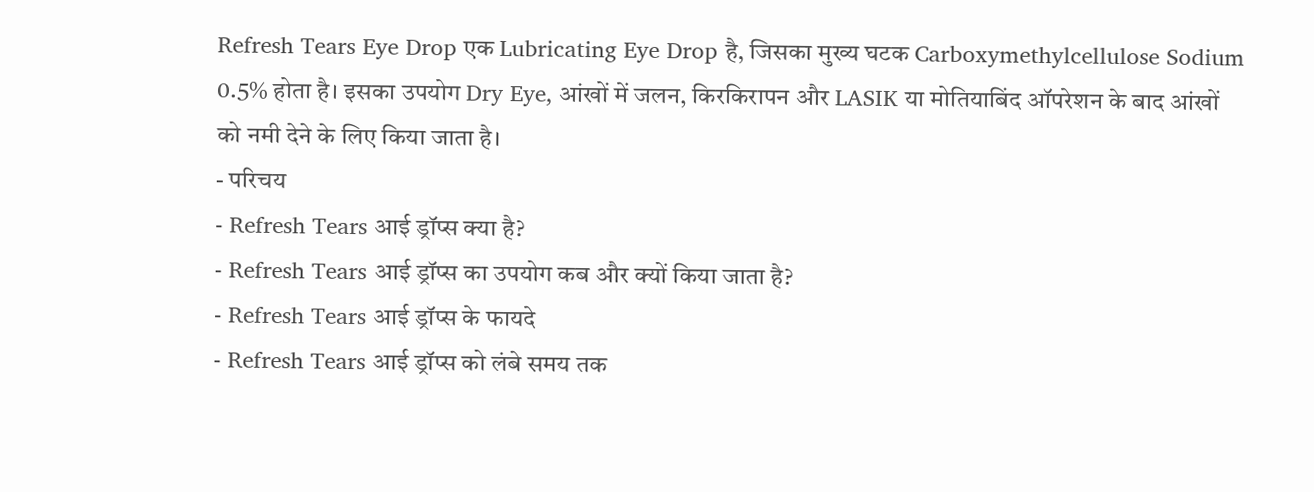Refresh Tears Eye Drop एक Lubricating Eye Drop है, जिसका मुख्य घटक Carboxymethylcellulose Sodium 0.5% होता है। इसका उपयोग Dry Eye, आंखों में जलन, किरकिरापन और LASIK या मोतियाबिंद ऑपरेशन के बाद आंखों को नमी देने के लिए किया जाता है।
- परिचय
- Refresh Tears आई ड्रॉप्स क्या है?
- Refresh Tears आई ड्रॉप्स का उपयोग कब और क्यों किया जाता है?
- Refresh Tears आई ड्रॉप्स के फायदे
- Refresh Tears आई ड्रॉप्स को लंबे समय तक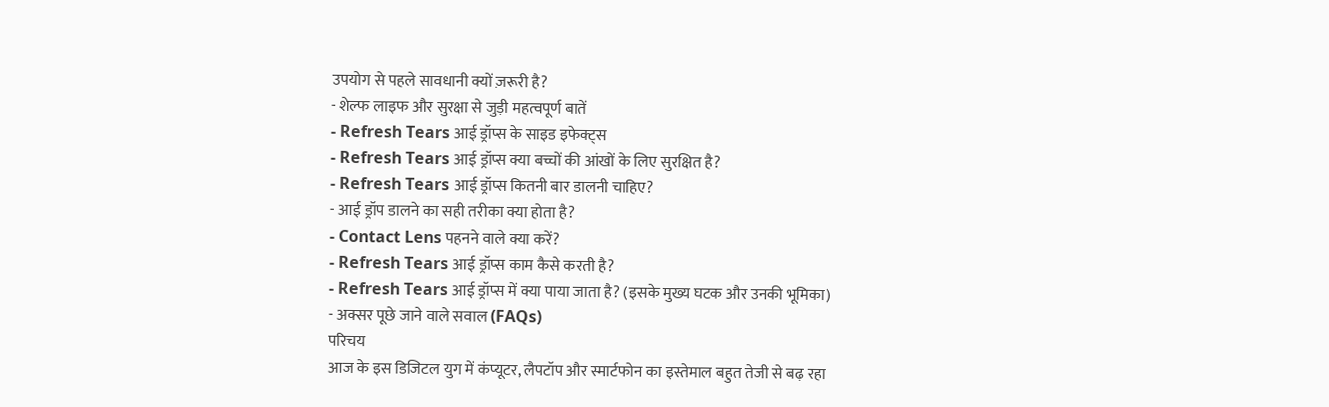उपयोग से पहले सावधानी क्यों ज़रूरी है?
- शेल्फ लाइफ और सुरक्षा से जुड़ी महत्वपूर्ण बातें
- Refresh Tears आई ड्रॉप्स के साइड इफेक्ट्स
- Refresh Tears आई ड्रॉप्स क्या बच्चों की आंखों के लिए सुरक्षित है?
- Refresh Tears आई ड्रॉप्स कितनी बार डालनी चाहिए?
- आई ड्रॉप डालने का सही तरीका क्या होता है?
- Contact Lens पहनने वाले क्या करें?
- Refresh Tears आई ड्रॉप्स काम कैसे करती है?
- Refresh Tears आई ड्रॉप्स में क्या पाया जाता है? (इसके मुख्य घटक और उनकी भूमिका)
- अक्सर पूछे जाने वाले सवाल (FAQs)
परिचय
आज के इस डिजिटल युग में कंप्यूटर, लैपटॉप और स्मार्टफोन का इस्तेमाल बहुत तेजी से बढ़ रहा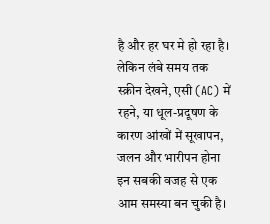है और हर घर मे हो रहा है। लेकिन लंबे समय तक स्क्रीन देखने, एसी (AC) में रहने, या धूल-प्रदूषण के कारण आंखों में सूखापन, जलन और भारीपन होना इन सबकी वजह से एक आम समस्या बन चुकी है।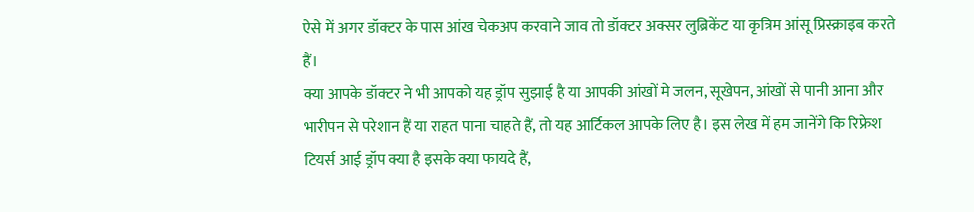ऐसे में अगर डॉक्टर के पास आंख चेकअप करवाने जाव तो डॉक्टर अक्सर लुब्रिकेंट या कृत्रिम आंसू प्रिस्क्राइब करते हैं।
क्या आपके डॉक्टर ने भी आपको यह ड्रॉप सुझाई है या आपकी आंखों मे जलन, सूखेपन, आंखों से पानी आना और भारीपन से परेशान हैं या राहत पाना चाहते हैं, तो यह आर्टिकल आपके लिए है। इस लेख में हम जानेंगे कि रिफ्रेश टियर्स आई ड्रॉप क्या है इसके क्या फायदे हैं,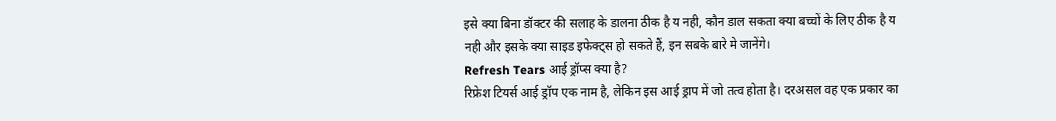इसे क्या बिना डॉक्टर की सलाह के डालना ठीक है य नही, कौन डाल सकता क्या बच्चों के लिए ठीक है य नही और इसके क्या साइड इफेक्ट्स हो सकते हैं, इन सबके बारे मे जानेंगे।
Refresh Tears आई ड्रॉप्स क्या है?
रिफ्रेश टियर्स आई ड्रॉप एक नाम है, लेकिन इस आई ड्राप में जो तत्व होता है। दरअसल वह एक प्रकार का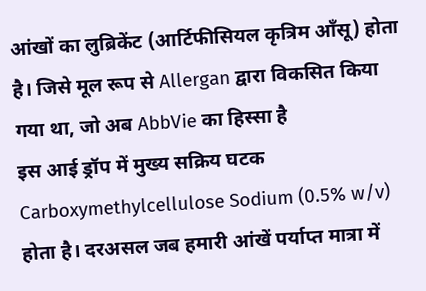आंखों का लुब्रिकेंट (आर्टिफीसियल कृत्रिम आँसू) होता है। जिसे मूल रूप से Allergan द्वारा विकसित किया गया था, जो अब AbbVie का हिस्सा है
इस आई ड्रॉप में मुख्य सक्रिय घटक Carboxymethylcellulose Sodium (0.5% w/v) होता है। दरअसल जब हमारी आंखें पर्याप्त मात्रा में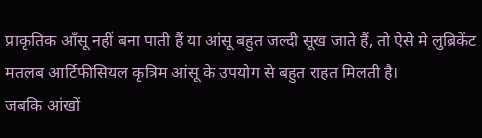प्राकृतिक आँसू नहीं बना पाती हैं या आंसू बहुत जल्दी सूख जाते हैं, तो ऐसे मे लुब्रिकेंट मतलब आर्टिफीसियल कृत्रिम आंसू के उपयोग से बहुत राहत मिलती है।
जबकि आंखों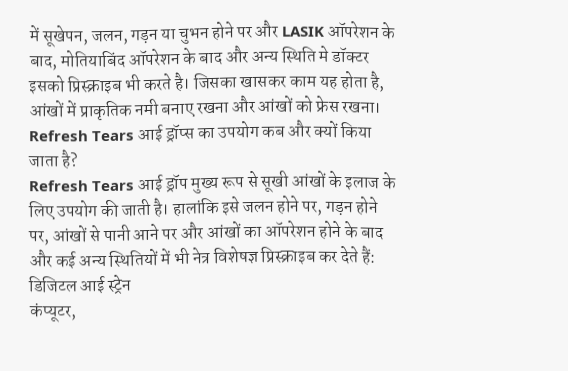में सूखेपन, जलन, गड़न या चुभन होने पर और LASIK ऑपरेशन के बाद, मोतियाबिंद ऑपरेशन के बाद और अन्य स्थिति मे डॉक्टर इसको प्रिस्क्राइब भी करते है। जिसका खासकर काम यह होता है, आंखों में प्राकृतिक नमी बनाए रखना और आंखों को फ्रेस रखना।
Refresh Tears आई ड्रॉप्स का उपयोग कब और क्यों किया जाता है?
Refresh Tears आई ड्रॉप मुख्य रूप से सूखी आंखों के इलाज के लिए उपयोग की जाती है। हालांकि इसे जलन होने पर, गड़न होने पर, आंखों से पानी आने पर और आंखों का ऑपरेशन होने के बाद और कई अन्य स्थितियों में भी नेत्र विशेषज्ञ प्रिस्क्राइब कर देते हैं:
डिजिटल आई स्ट्रेन
कंप्यूटर,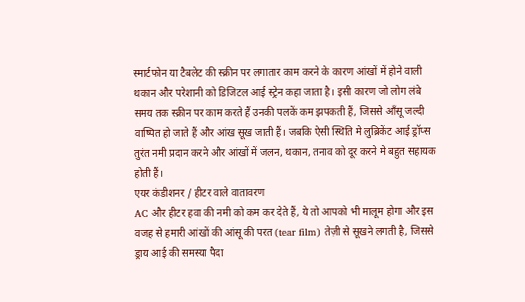स्मार्टफोन या टैबलेट की स्क्रीन पर लगातार काम करने के कारण आंखों में होने वाली थकान और परेशानी को डिजिटल आई स्ट्रेन कहा जाता है। इसी कारण जो लोग लंबे समय तक स्क्रीन पर काम करते हैं उनकी पलकें कम झपकती हैं, जिससे आँसू जल्दी वाष्पित हो जाते हैं और आंख सूख जाती हैं। जबकि ऐसी स्थिति मे लुब्रिकेंट आई ड्रॉप्स तुरंत नमी प्रदान करने और आंखों में जलन, थकान, तनाव को दूर करने मे बहुत सहायक होती हैं।
एयर कंडीशनर / हीटर वाले वातावरण
AC और हीटर हवा की नमी को कम कर देते हैं, ये तो आपको भी मालूम होगा और इस वजह से हमारी आंखों की आंसू की परत (tear film) तेज़ी से सूखने लगती है, जिससे ड्राय आई की समस्या पैदा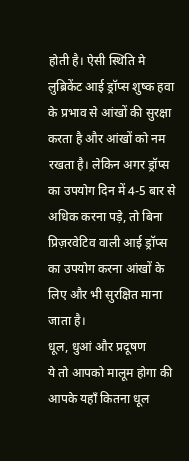होती है। ऐसी स्थिति मे लुब्रिकेंट आई ड्रॉप्स शुष्क हवा के प्रभाव से आंखों की सुरक्षा करता है और आंखों को नम रखता है। लेकिन अगर ड्रॉप्स का उपयोग दिन में 4-5 बार से अधिक करना पड़े, तो बिना प्रिज़रवेटिव वाली आई ड्रॉप्स का उपयोग करना आंखों के लिए और भी सुरक्षित माना जाता है।
धूल, धुआं और प्रदूषण
ये तो आपको मालूम होगा की आपके यहाँ कितना धूल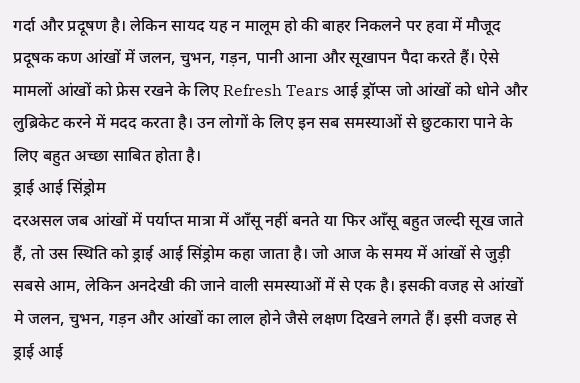गर्दा और प्रदूषण है। लेकिन सायद यह न मालूम हो की बाहर निकलने पर हवा में मौजूद प्रदूषक कण आंखों में जलन, चुभन, गड़न, पानी आना और सूखापन पैदा करते हैं। ऐसे मामलों आंखों को फ्रेस रखने के लिए Refresh Tears आई ड्रॉप्स जो आंखों को धोने और लुब्रिकेट करने में मदद करता है। उन लोगों के लिए इन सब समस्याओं से छुटकारा पाने के लिए बहुत अच्छा साबित होता है।
ड्राई आई सिंड्रोम
दरअसल जब आंखों में पर्याप्त मात्रा में आँसू नहीं बनते या फिर आँसू बहुत जल्दी सूख जाते हैं, तो उस स्थिति को ड्राई आई सिंड्रोम कहा जाता है। जो आज के समय में आंखों से जुड़ी सबसे आम, लेकिन अनदेखी की जाने वाली समस्याओं में से एक है। इसकी वजह से आंखों मे जलन, चुभन, गड़न और आंखों का लाल होने जैसे लक्षण दिखने लगते हैं। इसी वजह से ड्राई आई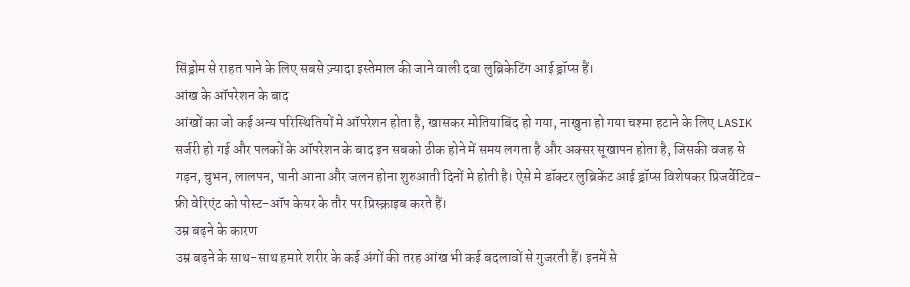सिंड्रोम से राहत पाने के लिए सबसे ज़्यादा इस्तेमाल की जाने वाली दवा लुब्रिकेटिंग आई ड्रॉप्स हैं।
आंख के ऑपरेशन के बाद
आंखों का जो कई अन्य परिस्थितियों मे ऑपरेशन होता है, खासकर मोतियाबिंद हो गया, नाखुना हो गया चश्मा हटाने के लिए LASIK सर्जरी हो गई और पलकों के ऑपरेशन के बाद इन सबको ठीक होने में समय लगता है और अक्सर सूखापन होता है, जिसकी वजह से गड़न, चुभन, लालपन, पानी आना और जलन होना शुरुआती दिनों मे होती है। ऐसे मे डॉक्टर लुब्रिकेंट आई ड्रॉप्स विशेषकर प्रिजर्वेटिव-फ्री वेरिएंट को पोस्ट-ऑप केयर के तौर पर प्रिस्क्राइब करते हैं।
उम्र बढ़ने के कारण
उम्र बढ़ने के साथ-साथ हमारे शरीर के कई अंगों की तरह आंख भी कई बदलावों से गुजरती हैं। इनमें से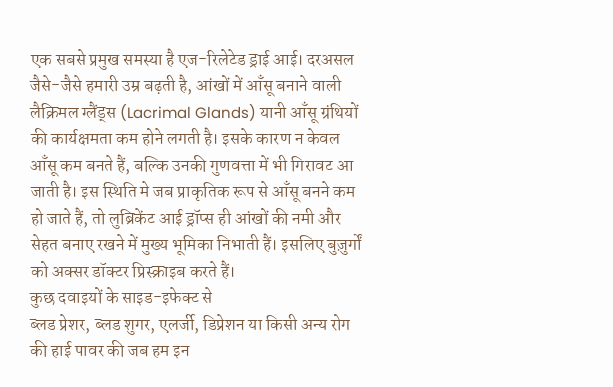एक सबसे प्रमुख समस्या है एज-रिलेटेड ड्राई आई। दरअसल जैसे-जैसे हमारी उम्र बढ़ती है, आंखों में आँसू बनाने वाली लैक्रिमल ग्लैंड्स (Lacrimal Glands) यानी आँसू ग्रंथियों की कार्यक्षमता कम होने लगती है। इसके कारण न केवल आँसू कम बनते हैं, बल्कि उनकी गुणवत्ता में भी गिरावट आ जाती है। इस स्थिति मे जब प्राकृतिक रूप से आँसू बनने कम हो जाते हैं, तो लुब्रिकेंट आई ड्रॉप्स ही आंखों की नमी और सेहत बनाए रखने में मुख्य भूमिका निभाती हैं। इसलिए बुज़ुर्गों को अक्सर डॉक्टर प्रिस्क्राइब करते हैं।
कुछ दवाइयों के साइड-इफेक्ट से
ब्लड प्रेशर, ब्लड शुगर, एलर्जी, डिप्रेशन या किसी अन्य रोग की हाई पावर की जब हम इन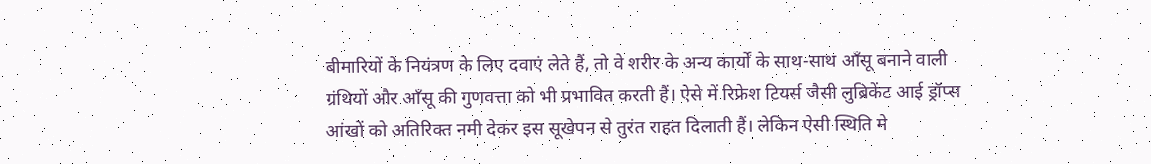बीमारियों के नियंत्रण के लिए दवाएं लेते हैं, तो वे शरीर के अन्य कार्यों के साथ-साथ आँसू बनाने वाली ग्रंथियों और आँसू की गुणवत्ता को भी प्रभावित करती हैं। ऐसे में रिफ्रेश टियर्स जैसी लुब्रिकेंट आई ड्रॉप्स आंखों को अतिरिक्त नमी देकर इस सूखेपन से तुरंत राहत दिलाती हैं। लेकिन ऐसी स्थिति मे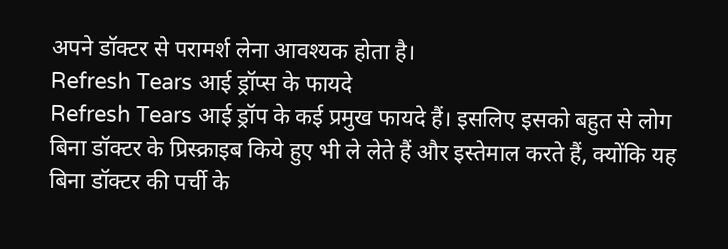अपने डॉक्टर से परामर्श लेना आवश्यक होता है।
Refresh Tears आई ड्रॉप्स के फायदे
Refresh Tears आई ड्रॉप के कई प्रमुख फायदे हैं। इसलिए इसको बहुत से लोग बिना डॉक्टर के प्रिस्क्राइब किये हुए भी ले लेते हैं और इस्तेमाल करते हैं, क्योंकि यह बिना डॉक्टर की पर्ची के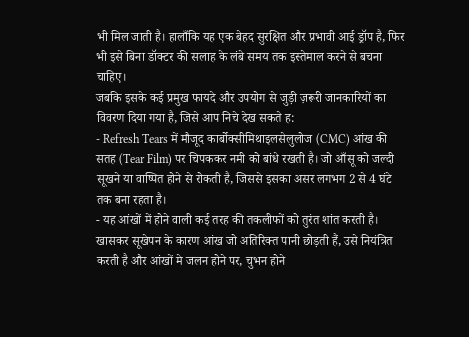भी मिल जाती है। हालाँकि यह एक बेहद सुरक्षित और प्रभावी आई ड्रॉप है, फिर भी इसे बिना डॉक्टर की सलाह के लंबे समय तक इस्तेमाल करने से बचना चाहिए।
जबकि इसके कई प्रमुख फायदे और उपयोग से जुड़ी ज़रूरी जानकारियों का विवरण दिया गया है, जिसे आप निचे देख सकते ह:
- Refresh Tears में मौजूद कार्बोक्सीमिथाइलसेलुलोज (CMC) आंख की सतह (Tear Film) पर चिपककर नमी को बांधे रखती है। जो आँसू को जल्दी सूखने या वाष्पित होने से रोकती है, जिससे इसका असर लगभग 2 से 4 घंटे तक बना रहता है।
- यह आंखों में होने वाली कई तरह की तकलीफों को तुरंत शांत करती है। खासकर सूखेपन के कारण आंख जो अतिरिक्त पानी छोड़ती हैं, उसे नियंत्रित करती है और आंखों मे जलन होने पर, चुभन होने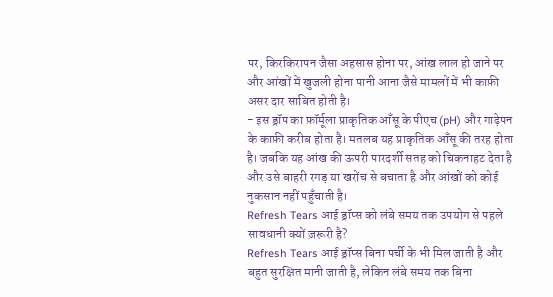पर, किरकिरापन जैसा अहसास होना पर, आंख लाल हो जाने पर और आंखों में खुजली होना पानी आना जैसे मामलों में भी काफ़ी असर दार साबित होती है।
- इस ड्रॉप का फ़ॉर्मूला प्राकृतिक आँसू के पीएच (pH) और गाढ़ेपन के काफ़ी करीब होता है। मतलब यह प्राकृतिक आँसू की तरह होता है। जबकि यह आंख की ऊपरी पारदर्शी सतह को चिकनाहट देता है और उसे बाहरी रगड़ या खरोंच से बचाता है और आंखों को कोई नुकसान नहीं पहुँचाती है।
Refresh Tears आई ड्रॉप्स को लंबे समय तक उपयोग से पहले सावधानी क्यों ज़रूरी है?
Refresh Tears आई ड्रॉप्स बिना पर्ची के भी मिल जाती है और बहुत सुरक्षित मानी जाती है, लेकिन लंबे समय तक बिना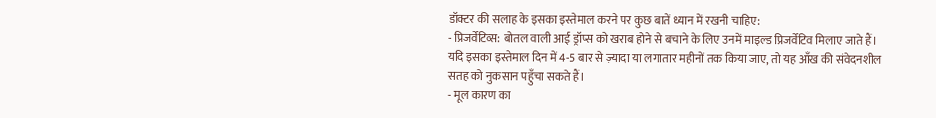डॉक्टर की सलाह के इसका इस्तेमाल करने पर कुछ बातें ध्यान में रखनी चाहिए:
- प्रिजर्वेटिव्स: बोतल वाली आई ड्रॉप्स को खराब होने से बचाने के लिए उनमें माइल्ड प्रिजर्वेटिव मिलाए जाते हैं। यदि इसका इस्तेमाल दिन में 4-5 बार से ज़्यादा या लगातार महीनों तक किया जाए, तो यह आँख की संवेदनशील सतह को नुकसान पहुँचा सकते हैं।
- मूल कारण का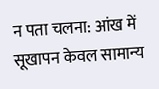न पता चलना: आंख में सूखापन केवल सामान्य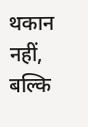थकान नहीं, बल्कि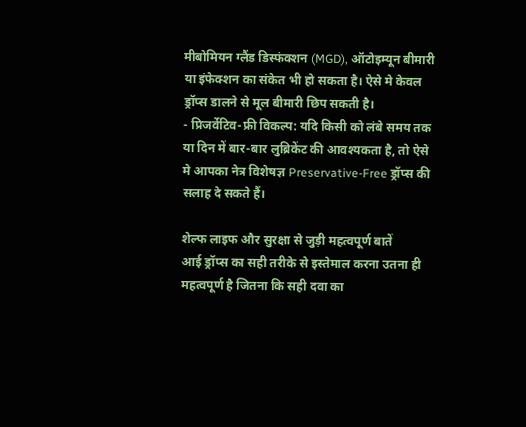मीबोमियन ग्लैंड डिस्फंक्शन (MGD), ऑटोइम्यून बीमारी या इंफेक्शन का संकेत भी हो सकता है। ऐसे मे केवल ड्रॉप्स डालने से मूल बीमारी छिप सकती है।
- प्रिजर्वेटिव-फ्री विकल्प: यदि किसी को लंबे समय तक या दिन में बार-बार लुब्रिकेंट की आवश्यकता है, तो ऐसे मे आपका नेत्र विशेषज्ञ Preservative-Free ड्रॉप्स की सलाह दे सकते हैं।

शेल्फ लाइफ और सुरक्षा से जुड़ी महत्वपूर्ण बातें
आई ड्रॉप्स का सही तरीके से इस्तेमाल करना उतना ही महत्वपूर्ण है जितना कि सही दवा का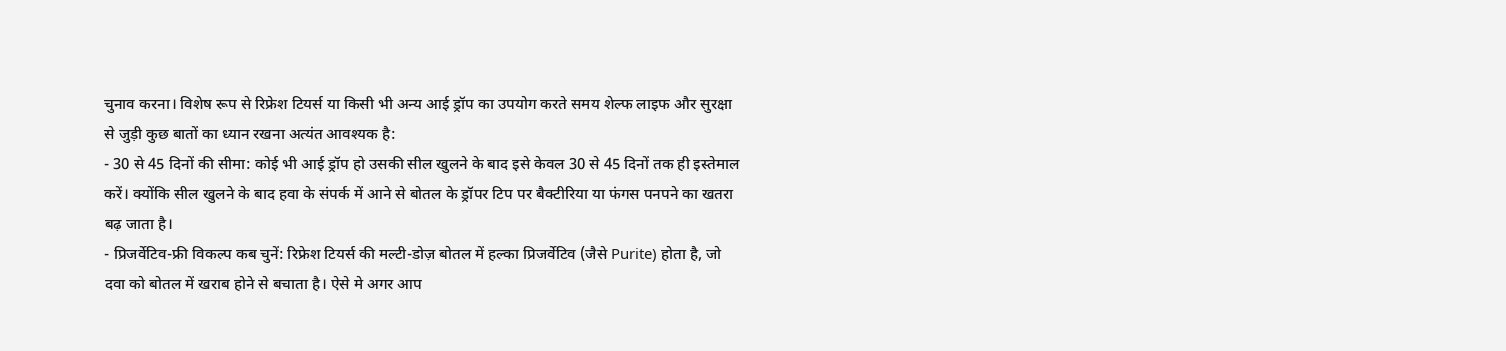चुनाव करना। विशेष रूप से रिफ्रेश टियर्स या किसी भी अन्य आई ड्रॉप का उपयोग करते समय शेल्फ लाइफ और सुरक्षा से जुड़ी कुछ बातों का ध्यान रखना अत्यंत आवश्यक है:
- 30 से 45 दिनों की सीमा: कोई भी आई ड्रॉप हो उसकी सील खुलने के बाद इसे केवल 30 से 45 दिनों तक ही इस्तेमाल करें। क्योंकि सील खुलने के बाद हवा के संपर्क में आने से बोतल के ड्रॉपर टिप पर बैक्टीरिया या फंगस पनपने का खतरा बढ़ जाता है।
- प्रिजर्वेटिव-फ्री विकल्प कब चुनें: रिफ्रेश टियर्स की मल्टी-डोज़ बोतल में हल्का प्रिजर्वेटिव (जैसे Purite) होता है, जो दवा को बोतल में खराब होने से बचाता है। ऐसे मे अगर आप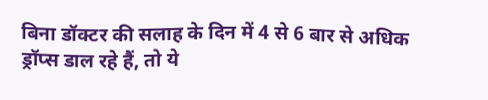बिना डॉक्टर की सलाह के दिन में 4 से 6 बार से अधिक ड्रॉप्स डाल रहे हैं, तो ये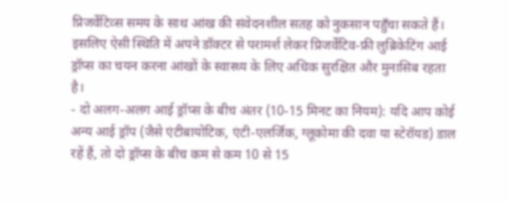प्रिजर्वेटिव्स समय के साथ आंख की संवेदनशील सतह को नुकसान पहुँचा सकते हैं। इसलिए ऐसी स्थिति में अपने डॉक्टर से परामर्श लेकर प्रिजर्वेटिव-फ्री लुब्रिकेटिंग आई ड्रॉप्स का चयन करना आंखों के स्वास्थ्य के लिए अधिक सुरक्षित और मुनासिब रहता है।
- दो अलग-अलग आई ड्रॉप्स के बीच अंतर (10-15 मिनट का नियम): यदि आप कोई अन्य आई ड्रॉप (जैसे एंटीबायोटिक, एंटी-एलर्जिक, ग्लूकोमा की दवा या स्टेरॉयड) डाल रहें हैं, तो दो ड्रॉप्स के बीच कम से कम 10 से 15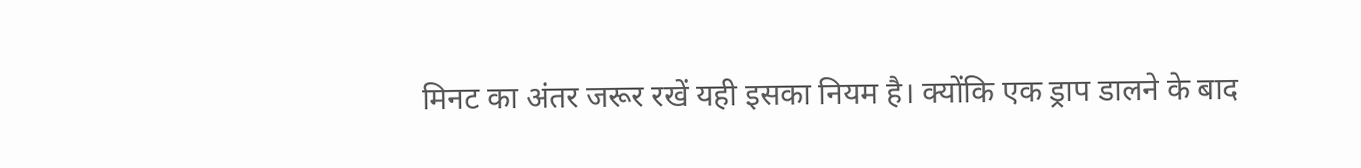मिनट का अंतर जरूर रखें यही इसका नियम है। क्योंकि एक ड्राप डालने के बाद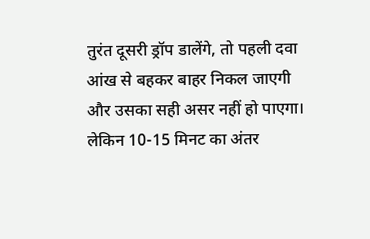तुरंत दूसरी ड्रॉप डालेंगे, तो पहली दवा आंख से बहकर बाहर निकल जाएगी और उसका सही असर नहीं हो पाएगा। लेकिन 10-15 मिनट का अंतर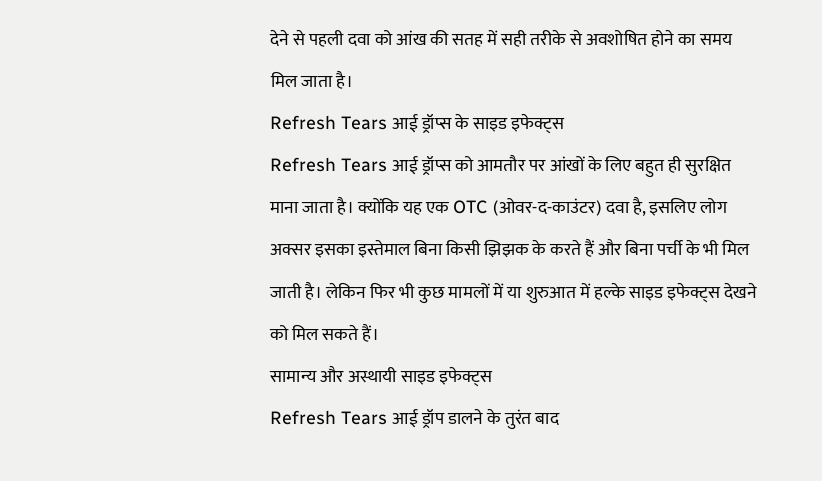देने से पहली दवा को आंख की सतह में सही तरीके से अवशोषित होने का समय मिल जाता है।
Refresh Tears आई ड्रॉप्स के साइड इफेक्ट्स
Refresh Tears आई ड्रॉप्स को आमतौर पर आंखों के लिए बहुत ही सुरक्षित माना जाता है। क्योंकि यह एक OTC (ओवर-द-काउंटर) दवा है, इसलिए लोग अक्सर इसका इस्तेमाल बिना किसी झिझक के करते हैं और बिना पर्ची के भी मिल जाती है। लेकिन फिर भी कुछ मामलों में या शुरुआत में हल्के साइड इफेक्ट्स देखने को मिल सकते हैं।
सामान्य और अस्थायी साइड इफेक्ट्स
Refresh Tears आई ड्रॉप डालने के तुरंत बाद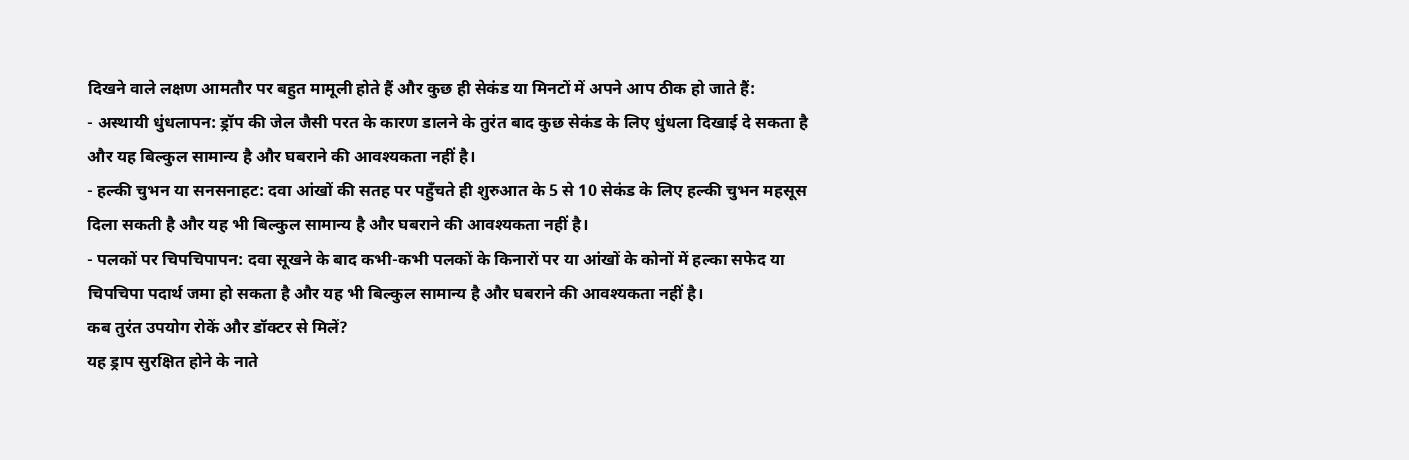दिखने वाले लक्षण आमतौर पर बहुत मामूली होते हैं और कुछ ही सेकंड या मिनटों में अपने आप ठीक हो जाते हैं:
- अस्थायी धुंधलापन: ड्रॉप की जेल जैसी परत के कारण डालने के तुरंत बाद कुछ सेकंड के लिए धुंधला दिखाई दे सकता है और यह बिल्कुल सामान्य है और घबराने की आवश्यकता नहीं है।
- हल्की चुभन या सनसनाहट: दवा आंखों की सतह पर पहुँचते ही शुरुआत के 5 से 10 सेकंड के लिए हल्की चुभन महसूस दिला सकती है और यह भी बिल्कुल सामान्य है और घबराने की आवश्यकता नहीं है।
- पलकों पर चिपचिपापन: दवा सूखने के बाद कभी-कभी पलकों के किनारों पर या आंखों के कोनों में हल्का सफेद या चिपचिपा पदार्थ जमा हो सकता है और यह भी बिल्कुल सामान्य है और घबराने की आवश्यकता नहीं है।
कब तुरंत उपयोग रोकें और डॉक्टर से मिलें?
यह ड्राप सुरक्षित होने के नाते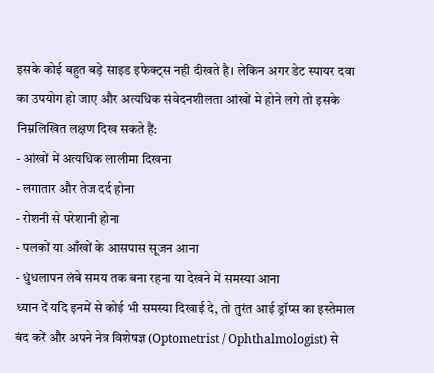इसके कोई बहुत बड़े साइड इफेक्ट्स नही दीखते है। लेकिन अगर डेट स्पायर दवा का उपयोग हो जाए और अत्यधिक संवेदनशीलता आंखों मे होने लगे तो इसके निम्नलिखित लक्षण दिख सकते हैं:
- आंखों में अत्यधिक लालीमा दिखना
- लगातार और तेज दर्द होना
- रोशनी से परेशानी होना
- पलकों या आँखों के आसपास सूजन आना
- धुंधलापन लंबे समय तक बना रहना या देखने में समस्या आना
ध्यान दें यदि इनमें से कोई भी समस्या दिखाई दे, तो तुरंत आई ड्रॉप्स का इस्तेमाल बंद करें और अपने नेत्र विशेषज्ञ (Optometrist / Ophthalmologist) से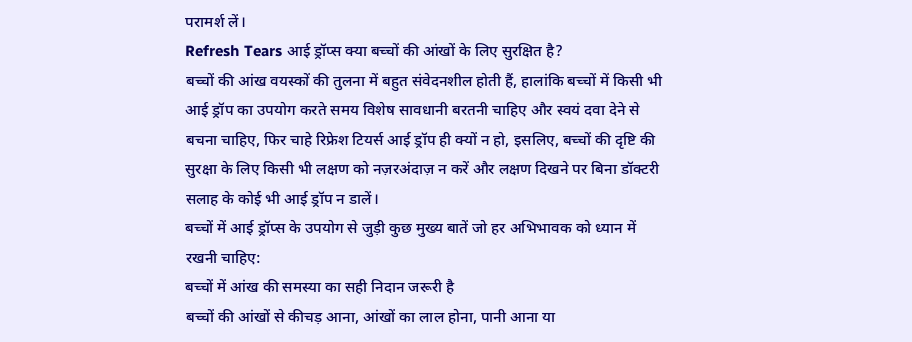परामर्श लें।
Refresh Tears आई ड्रॉप्स क्या बच्चों की आंखों के लिए सुरक्षित है?
बच्चों की आंख वयस्कों की तुलना में बहुत संवेदनशील होती हैं, हालांकि बच्चों में किसी भी आई ड्रॉप का उपयोग करते समय विशेष सावधानी बरतनी चाहिए और स्वयं दवा देने से बचना चाहिए, फिर चाहे रिफ्रेश टियर्स आई ड्रॉप ही क्यों न हो, इसलिए, बच्चों की दृष्टि की सुरक्षा के लिए किसी भी लक्षण को नज़रअंदाज़ न करें और लक्षण दिखने पर बिना डॉक्टरी सलाह के कोई भी आई ड्रॉप न डालें।
बच्चों में आई ड्रॉप्स के उपयोग से जुड़ी कुछ मुख्य बातें जो हर अभिभावक को ध्यान में रखनी चाहिए:
बच्चों में आंख की समस्या का सही निदान जरूरी है
बच्चों की आंखों से कीचड़ आना, आंखों का लाल होना, पानी आना या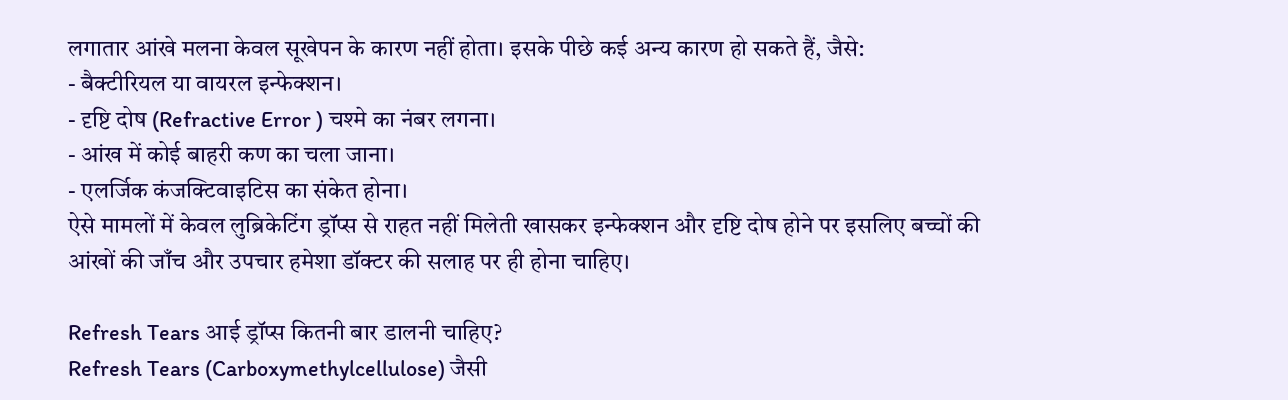लगातार आंखे मलना केवल सूखेपन के कारण नहीं होता। इसके पीछे कई अन्य कारण हो सकते हैं, जैसे:
- बैक्टीरियल या वायरल इन्फेक्शन।
- दृष्टि दोष (Refractive Error ) चश्मे का नंबर लगना।
- आंख में कोई बाहरी कण का चला जाना।
- एलर्जिक कंजक्टिवाइटिस का संकेत होना।
ऐसे मामलों में केवल लुब्रिकेटिंग ड्रॉप्स से राहत नहीं मिलेती खासकर इन्फेक्शन और दृष्टि दोष होने पर इसलिए बच्चों की आंखों की जाँच और उपचार हमेशा डॉक्टर की सलाह पर ही होना चाहिए।

Refresh Tears आई ड्रॉप्स कितनी बार डालनी चाहिए?
Refresh Tears (Carboxymethylcellulose) जैसी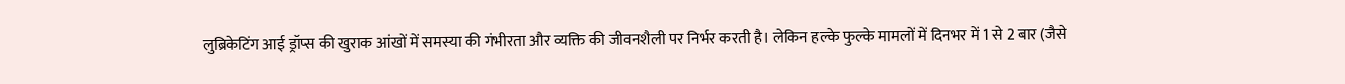लुब्रिकेटिंग आई ड्रॉप्स की खुराक आंखों में समस्या की गंभीरता और व्यक्ति की जीवनशैली पर निर्भर करती है। लेकिन हल्के फुल्के मामलों में दिनभर में 1 से 2 बार (जैसे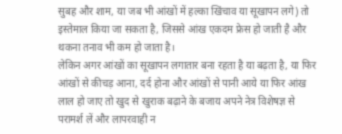सुबह और शाम, या जब भी आंखों में हल्का खिंचाव या सूखापन लगे) तो इस्तेमाल किया जा सकता है, जिससे आंख एकदम फ्रेस हो जाती है और थकना तनाव भी कम हो जाता है।
लेकिन अगर आंखों का सूखापन लगातार बना रहता है या बढ़ता है, या फिर आंखों से कीचड़ आना, दर्द होना और आंखों से पानी आये या फिर आंख लाल हो जाए तो खुद से खुराक बढ़ाने के बजाय अपने नेत्र विशेषज्ञ से परामर्श लें और लापरवाही न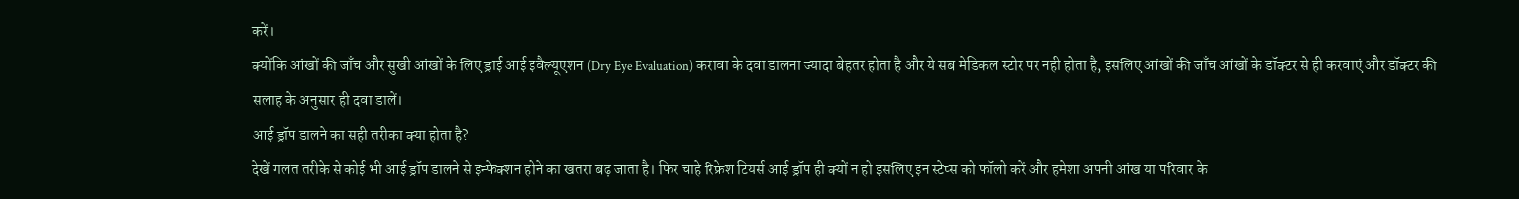करें।
क्योंकि आंखों की जाँच और सुखी आंखों के लिए ड्राई आई इवैल्यूएशन (Dry Eye Evaluation) करावा के दवा डालना ज्यादा बेहतर होता है और ये सब मेडिकल स्टोर पर नही होता है, इसलिए आंखों की जाँच आंखों के डॉक्टर से ही करवाएं और डॉक्टर की सलाह के अनुसार ही दवा डालें।
आई ड्रॉप डालने का सही तरीका क्या होता है?
देखें गलत तरीके से कोई भी आई ड्रॉप डालने से इन्फेक्शन होने का खतरा बढ़ जाता है। फिर चाहे रिफ्रेश टियर्स आई ड्रॉप ही क्यों न हो इसलिए इन स्टेप्स को फॉलो करें और हमेशा अपनी आंख या परिवार के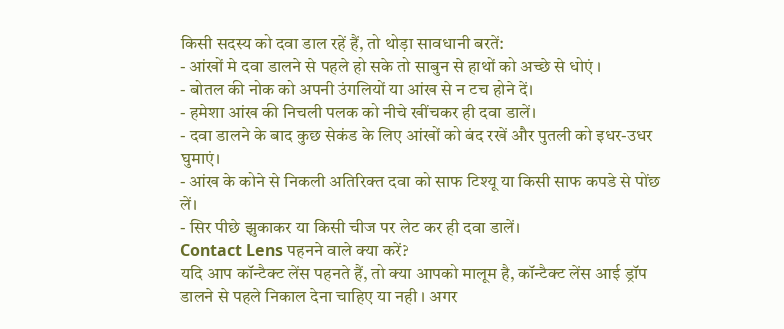किसी सदस्य को दवा डाल रहें हैं, तो थोड़ा सावधानी बरतें:
- आंखों मे दवा डालने से पहले हो सके तो साबुन से हाथों को अच्छे से धोएं ।
- बोतल की नोक को अपनी उंगलियों या आंख से न टच होने दें।
- हमेशा आंख की निचली पलक को नीचे खींचकर ही दवा डालें।
- दवा डालने के बाद कुछ सेकंड के लिए आंखों को बंद रखें और पुतली को इधर-उधर घुमाएं।
- आंख के कोने से निकली अतिरिक्त दवा को साफ टिश्यू या किसी साफ कपडे से पोंछ लें।
- सिर पीछे झुकाकर या किसी चीज पर लेट कर ही दवा डालें।
Contact Lens पहनने वाले क्या करें?
यदि आप कॉन्टैक्ट लेंस पहनते हैं, तो क्या आपको मालूम है, कॉन्टैक्ट लेंस आई ड्रॉप डालने से पहले निकाल देना चाहिए या नही । अगर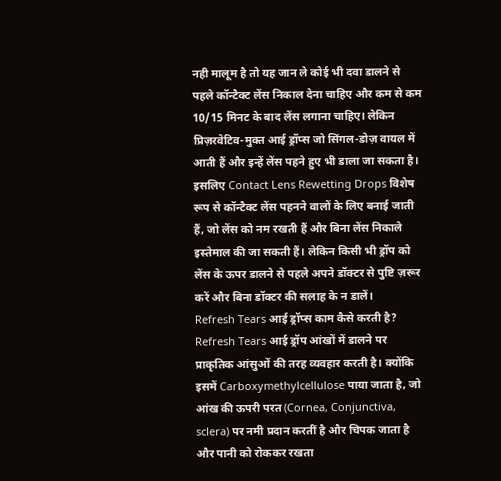नही मालूम है तो यह जान ले कोई भी दवा डालने से पहले कॉन्टैक्ट लेंस निकाल देना चाहिए और कम से कम 10/15 मिनट के बाद लेंस लगाना चाहिए। लेकिन प्रिज़रवेटिव-मुक्त आई ड्रॉप्स जो सिंगल-डोज़ वायल में आती हैं और इन्हें लेंस पहने हुए भी डाला जा सकता है।
इसलिए Contact Lens Rewetting Drops विशेष रूप से कॉन्टैक्ट लेंस पहनने वालों के लिए बनाई जाती हैं, जो लेंस को नम रखती हैं और बिना लेंस निकाले इस्तेमाल की जा सकती हैं। लेकिन किसी भी ड्रॉप को लेंस के ऊपर डालने से पहले अपने डॉक्टर से पुष्टि ज़रूर करें और बिना डॉक्टर की सलाह के न डालें।
Refresh Tears आई ड्रॉप्स काम कैसे करती है?
Refresh Tears आई ड्रॉप आंखों में डालने पर प्राकृतिक आंसुओं की तरह व्यवहार करती है। क्योंकि इसमें Carboxymethylcellulose पाया जाता है, जो आंख की ऊपरी परत (Cornea, Conjunctiva, sclera) पर नमी प्रदान करतीं है और चिपक जाता है और पानी को रोककर रखता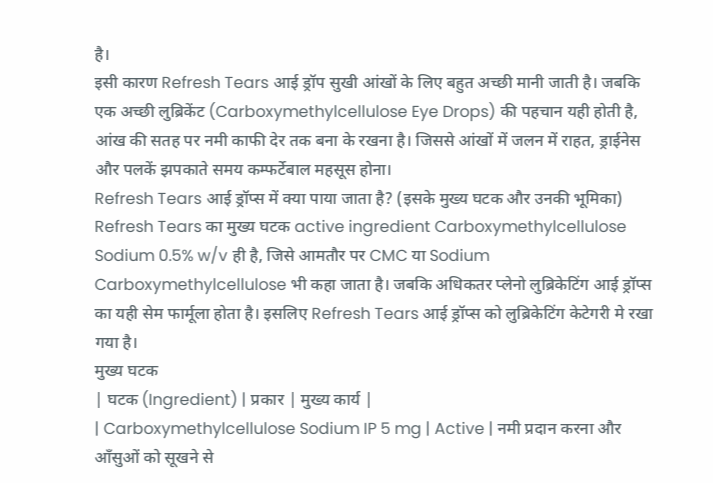है।
इसी कारण Refresh Tears आई ड्रॉप सुखी आंखों के लिए बहुत अच्छी मानी जाती है। जबकि एक अच्छी लुब्रिकेंट (Carboxymethylcellulose Eye Drops) की पहचान यही होती है, आंख की सतह पर नमी काफी देर तक बना के रखना है। जिससे आंखों में जलन में राहत, ड्राईनेस और पलकें झपकाते समय कम्फर्टेबाल महसूस होना।
Refresh Tears आई ड्रॉप्स में क्या पाया जाता है? (इसके मुख्य घटक और उनकी भूमिका)
Refresh Tears का मुख्य घटक active ingredient Carboxymethylcellulose Sodium 0.5% w/v ही है, जिसे आमतौर पर CMC या Sodium Carboxymethylcellulose भी कहा जाता है। जबकि अधिकतर प्लेनो लुब्रिकेटिंग आई ड्रॉप्स का यही सेम फार्मूला होता है। इसलिए Refresh Tears आई ड्रॉप्स को लुब्रिकेटिंग केटेगरी मे रखा गया है।
मुख्य घटक
| घटक (Ingredient) | प्रकार | मुख्य कार्य |
| Carboxymethylcellulose Sodium IP 5 mg | Active | नमी प्रदान करना और आँसुओं को सूखने से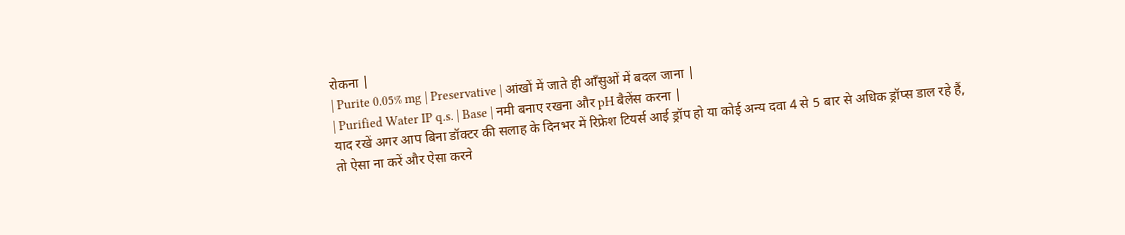रोकना |
| Purite 0.05% mg | Preservative | आंखों में जाते ही आँसुओं में बदल जाना |
| Purified Water IP q.s. | Base | नमी बनाए रखना और pH बैलेंस करना |
याद रखें अगर आप बिना डॉक्टर की सलाह के दिनभर में रिफ्रेश टियर्स आई ड्रॉप हो या कोई अन्य दवा 4 से 5 बार से अधिक ड्रॉप्स डाल रहे हैं, तो ऐसा ना करें और ऐसा करने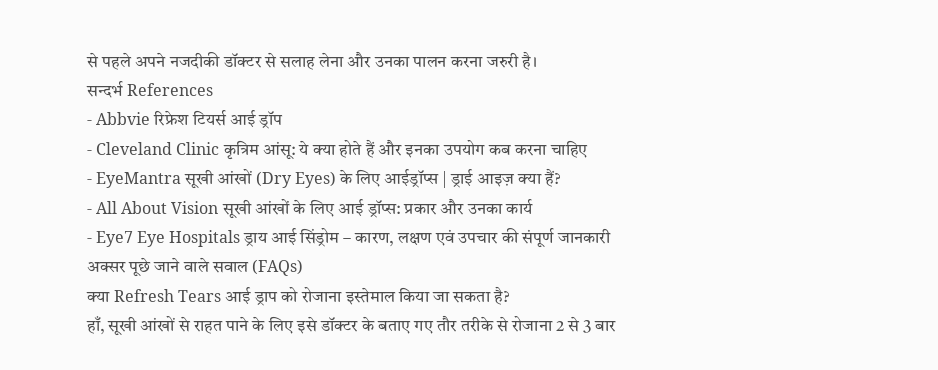से पहले अपने नजदीकी डॉक्टर से सलाह लेना और उनका पालन करना जरुरी है।
सन्दर्भ References
- Abbvie रिफ्रेश टियर्स आई ड्रॉप
- Cleveland Clinic कृत्रिम आंसू: ये क्या होते हैं और इनका उपयोग कब करना चाहिए
- EyeMantra सूखी आंखों (Dry Eyes) के लिए आईड्रॉप्स | ड्राई आइज़ क्या हैं?
- All About Vision सूखी आंखों के लिए आई ड्रॉप्स: प्रकार और उनका कार्य
- Eye7 Eye Hospitals ड्राय आई सिंड्रोम – कारण, लक्षण एवं उपचार की संपूर्ण जानकारी
अक्सर पूछे जाने वाले सवाल (FAQs)
क्या Refresh Tears आई ड्राप को रोजाना इस्तेमाल किया जा सकता है?
हाँ, सूखी आंखों से राहत पाने के लिए इसे डॉक्टर के बताए गए तौर तरीके से रोजाना 2 से 3 बार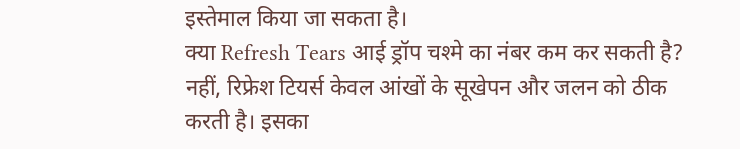इस्तेमाल किया जा सकता है।
क्या Refresh Tears आई ड्रॉप चश्मे का नंबर कम कर सकती है?
नहीं, रिफ्रेश टियर्स केवल आंखों के सूखेपन और जलन को ठीक करती है। इसका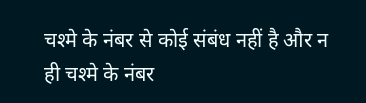चश्मे के नंबर से कोई संबंध नहीं है और न ही चश्मे के नंबर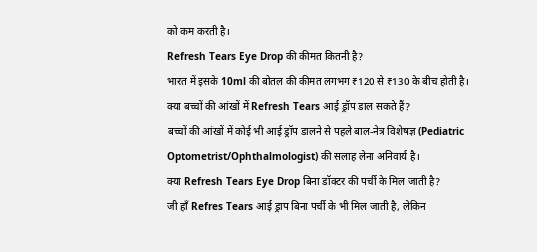को कम करती है।
Refresh Tears Eye Drop की कीमत कितनी है?
भारत में इसके 10ml की बोतल की कीमत लगभग ₹120 से ₹130 के बीच होती है।
क्या बच्चों की आंखों में Refresh Tears आई ड्रॉप डाल सकते हैं?
बच्चों की आंखों में कोई भी आई ड्रॉप डालने से पहले बाल-नेत्र विशेषज्ञ (Pediatric Optometrist/Ophthalmologist) की सलाह लेना अनिवार्य है।
क्या Refresh Tears Eye Drop बिना डॉक्टर की पर्ची के मिल जाती है?
जी हाँ Refres Tears आई ड्राप बिना पर्ची के भी मिल जाती है, लेकिन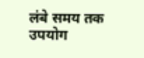लंबे समय तक उपयोग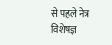से पहले नेत्र विशेषज्ञ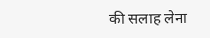की सलाह लेना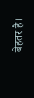बेहतर है।